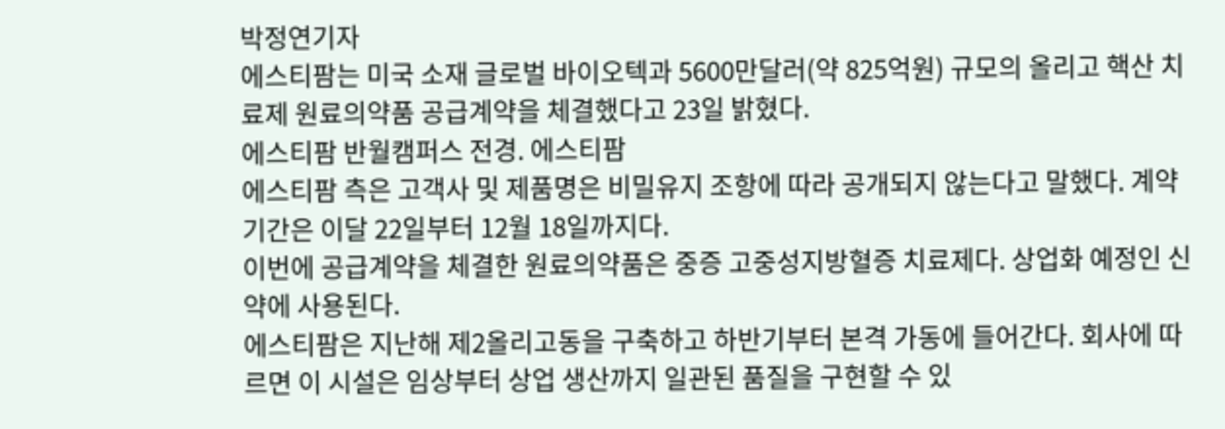박정연기자
에스티팜는 미국 소재 글로벌 바이오텍과 5600만달러(약 825억원) 규모의 올리고 핵산 치료제 원료의약품 공급계약을 체결했다고 23일 밝혔다.
에스티팜 반월캠퍼스 전경. 에스티팜
에스티팜 측은 고객사 및 제품명은 비밀유지 조항에 따라 공개되지 않는다고 말했다. 계약기간은 이달 22일부터 12월 18일까지다.
이번에 공급계약을 체결한 원료의약품은 중증 고중성지방혈증 치료제다. 상업화 예정인 신약에 사용된다.
에스티팜은 지난해 제2올리고동을 구축하고 하반기부터 본격 가동에 들어간다. 회사에 따르면 이 시설은 임상부터 상업 생산까지 일관된 품질을 구현할 수 있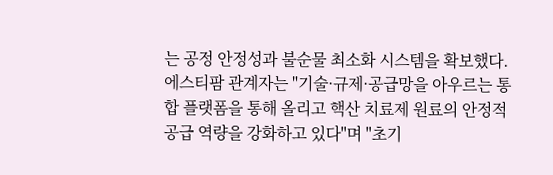는 공정 안정성과 불순물 최소화 시스템을 확보했다.
에스티팜 관계자는 "기술·규제·공급망을 아우르는 통합 플랫폼을 통해 올리고 핵산 치료제 원료의 안정적 공급 역량을 강화하고 있다"며 "초기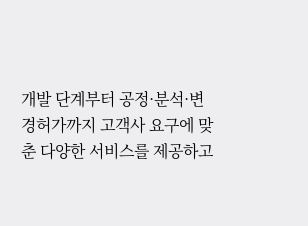개발 단계부터 공정·분석·변경허가까지 고객사 요구에 맞춘 다양한 서비스를 제공하고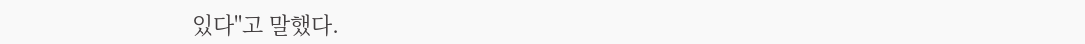있다"고 말했다.